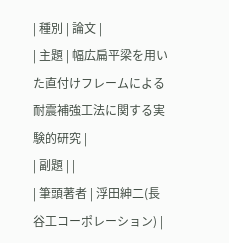| 種別 | 論文 |
| 主題 | 幅広扁平梁を用いた直付けフレームによる耐震補強工法に関する実験的研究 |
| 副題 | |
| 筆頭著者 | 浮田紳二(長谷工コーポレーション) |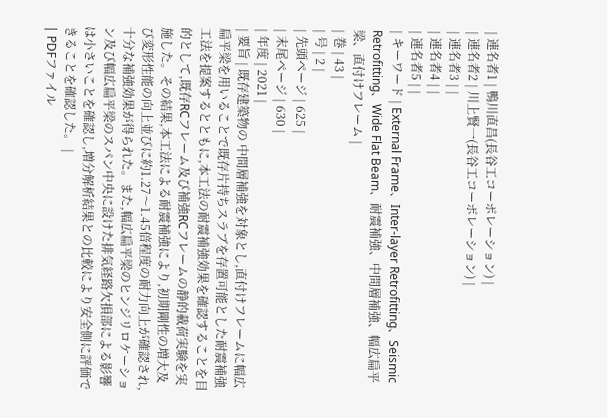| 連名者1 | 鴨川直昌(長谷工コーポレーション) |
| 連名者2 | 川上賢一(長谷工コーポレーション) |
| 連名者3 | |
| 連名者4 | |
| 連名者5 | |
| キーワード | External Frame、Inter-layer Retrofitting、Seismic Retrofitting、Wide Flat Beam、耐震補強、中間層補強、幅広扁平梁、直付けフレーム |
| 巻 | 43 |
| 号 | 2 |
| 先頭ページ | 625 |
| 末尾ページ | 630 |
| 年度 | 2021 |
| 要旨 | 既存建築物の 中間層補強を対象とし,直付けフレームに幅広扁平梁を用いることで既存片持ちスラブを存置可能とした耐震補強工法を提案するとともに,本工法の耐震補強効果を確認することを目的として,既存RCフレーム及び補強RCフレームの静的載荷実験を実施した。その結果,本工法による耐震補強により,初期剛性の増大及び変形性能の向上並びに約1.27〜1.45倍程度の耐力向上が確認され,十分な補強効果が得られた。また,幅広扁平梁のヒンジリロケーション及び幅広扁平梁のスパン中央に設けた排気経路欠損部による影響は小さいことを確認し,増分解析結果との比較により安全側に評価できることを確認した。 |
| PDFファイル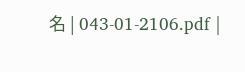名 | 043-01-2106.pdf |